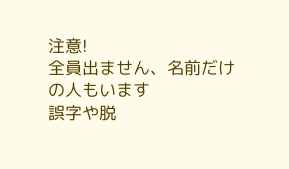注意!
全員出ません、名前だけの人もいます
誤字や脱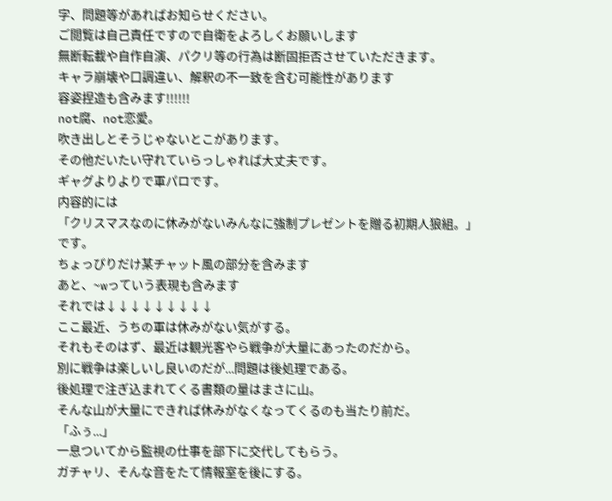字、問題等があればお知らせください。
ご閲覧は自己責任ですので自衛をよろしくお願いします
無断転載や自作自演、パクリ等の行為は断固拒否させていただきます。
キャラ崩壊や口調違い、解釈の不一致を含む可能性があります
容姿捏造も含みます!!!!!!
not腐、not恋愛。
吹き出しとそうじゃないとこがあります。
その他だいたい守れていらっしゃれば大丈夫です。
ギャグよりよりで軍パロです。
内容的には
「クリスマスなのに休みがないみんなに強制プレゼントを贈る初期人狼組。」
です。
ちょっぴりだけ某チャット風の部分を含みます
あと、~wっていう表現も含みます
それでは↓↓↓↓↓↓↓↓↓
ここ最近、うちの軍は休みがない気がする。
それもそのはず、最近は観光客やら戦争が大量にあったのだから。
別に戦争は楽しいし良いのだが...問題は後処理である。
後処理で注ぎ込まれてくる書類の量はまさに山。
そんな山が大量にできれば休みがなくなってくるのも当たり前だ。
「ふぅ...」
一息ついてから監視の仕事を部下に交代してもらう。
ガチャリ、そんな音をたて情報室を後にする。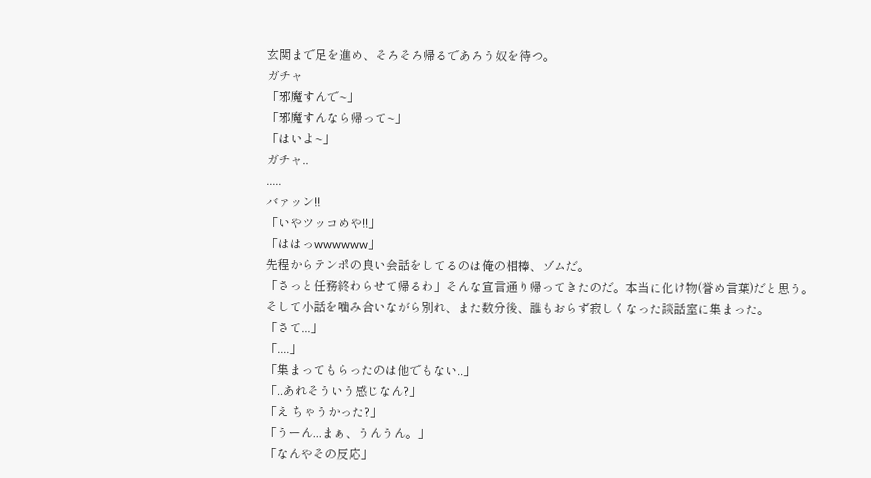玄関まで足を進め、そろそろ帰るであろう奴を待つ。
ガチャ
「邪魔すんで~」
「邪魔すんなら帰って~」
「はいよ~」
ガチャ..
.....
バァッン!!
「いやツッコめや!!」
「ははっwwwwww」
先程からテンポの良い会話をしてるのは俺の相棒、ゾムだ。
「さっと任務終わらせて帰るわ」そんな宣言通り帰ってきたのだ。本当に化け物(誉め言葉)だと思う。
そして小話を噛み合いながら別れ、また数分後、誰もおらず寂しくなった談話室に集まった。
「さて...」
「....」
「集まってもらったのは他でもない..」
「..あれそういう感じなん?」
「え ちゃうかった?」
「うーん...まぁ、うんうん。」
「なんやその反応」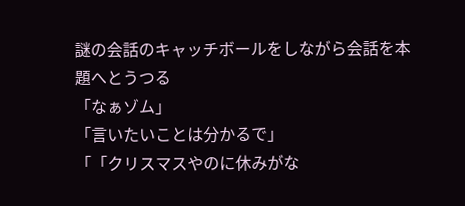謎の会話のキャッチボールをしながら会話を本題へとうつる
「なぁゾム」
「言いたいことは分かるで」
「「クリスマスやのに休みがな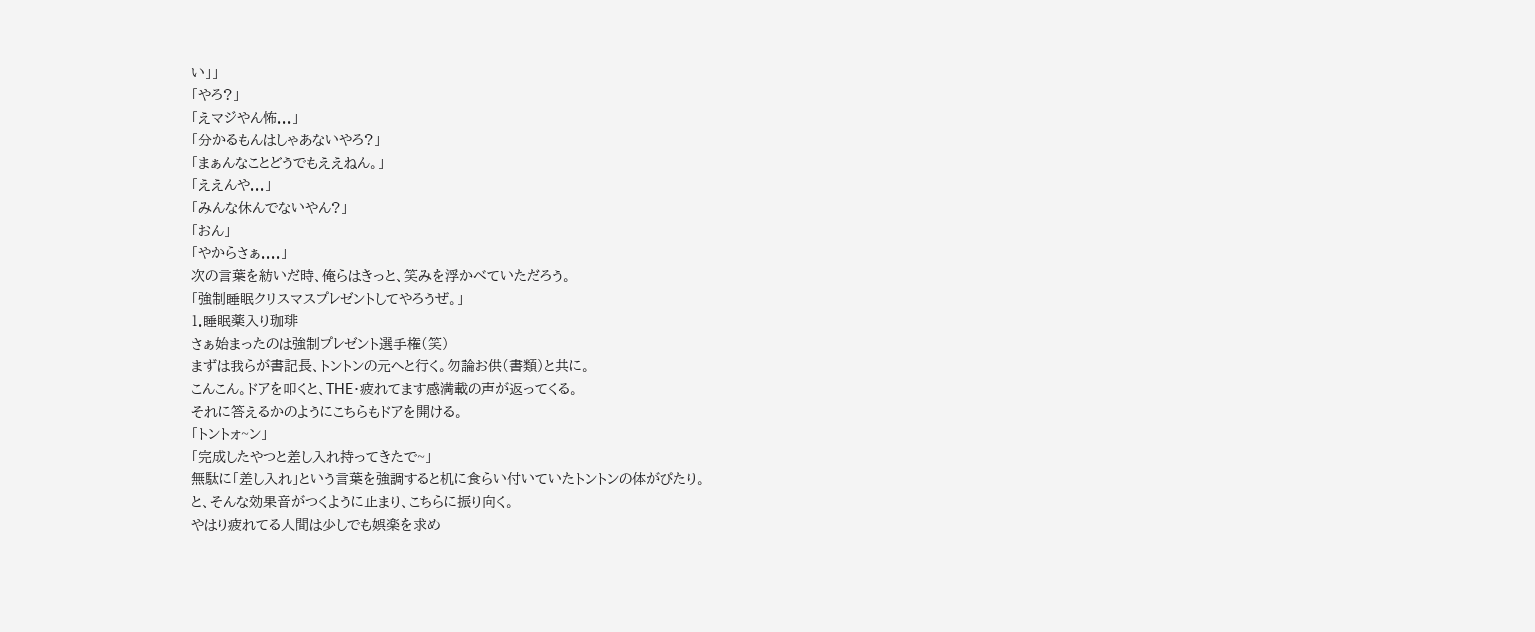い」」
「やろ?」
「えマジやん怖...」
「分かるもんはしゃあないやろ?」
「まぁんなことどうでもええねん。」
「ええんや...」
「みんな休んでないやん?」
「おん」
「やからさぁ....」
次の言葉を紡いだ時、俺らはきっと、笑みを浮かべていただろう。
「強制睡眠クリスマスプレゼントしてやろうぜ。」
1.睡眠薬入り珈琲
さぁ始まったのは強制プレゼント選手権(笑)
まずは我らが書記長、トントンの元へと行く。勿論お供(書類)と共に。
こんこん。ドアを叩くと、THE・疲れてます感満載の声が返ってくる。
それに答えるかのようにこちらもドアを開ける。
「トントォ~ン」
「完成したやつと差し入れ持ってきたで~」
無駄に「差し入れ」という言葉を強調すると机に食らい付いていたトントンの体がぴたり。
と、そんな効果音がつくように止まり、こちらに振り向く。
やはり疲れてる人間は少しでも娯楽を求め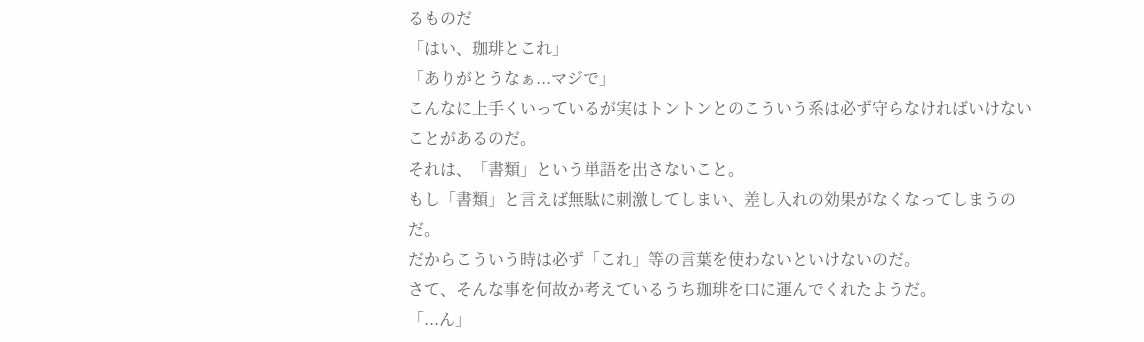るものだ
「はい、珈琲とこれ」
「ありがとうなぁ...マジで」
こんなに上手くいっているが実はトントンとのこういう系は必ず守らなければいけないことがあるのだ。
それは、「書類」という単語を出さないこと。
もし「書類」と言えば無駄に刺激してしまい、差し入れの効果がなくなってしまうのだ。
だからこういう時は必ず「これ」等の言葉を使わないといけないのだ。
さて、そんな事を何故か考えているうち珈琲を口に運んでくれたようだ。
「...ん」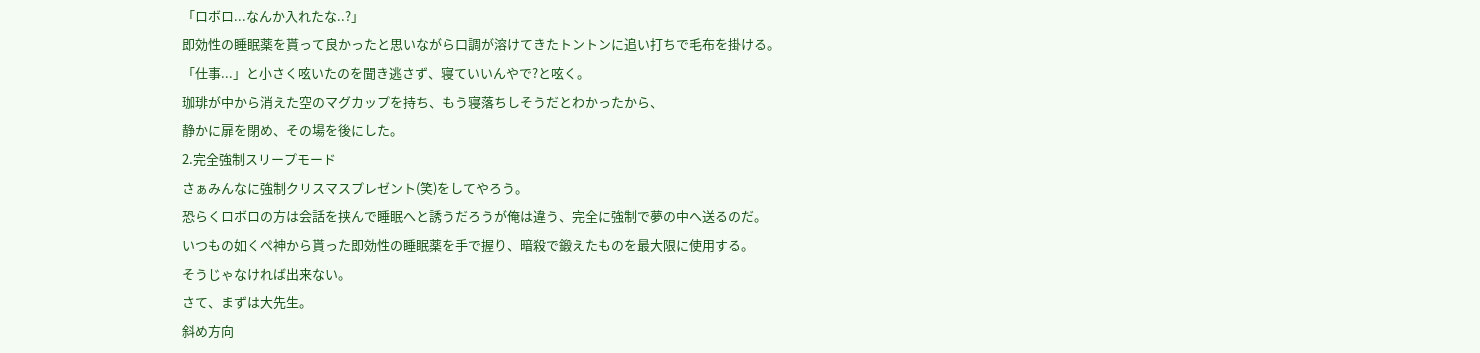「ロボロ...なんか入れたな..?」
即効性の睡眠薬を貰って良かったと思いながら口調が溶けてきたトントンに追い打ちで毛布を掛ける。
「仕事...」と小さく呟いたのを聞き逃さず、寝ていいんやで?と呟く。
珈琲が中から消えた空のマグカップを持ち、もう寝落ちしそうだとわかったから、
静かに扉を閉め、その場を後にした。
2.完全強制スリープモード
さぁみんなに強制クリスマスプレゼント(笑)をしてやろう。
恐らくロボロの方は会話を挟んで睡眠へと誘うだろうが俺は違う、完全に強制で夢の中へ送るのだ。
いつもの如くぺ神から貰った即効性の睡眠薬を手で握り、暗殺で鍛えたものを最大限に使用する。
そうじゃなければ出来ない。
さて、まずは大先生。
斜め方向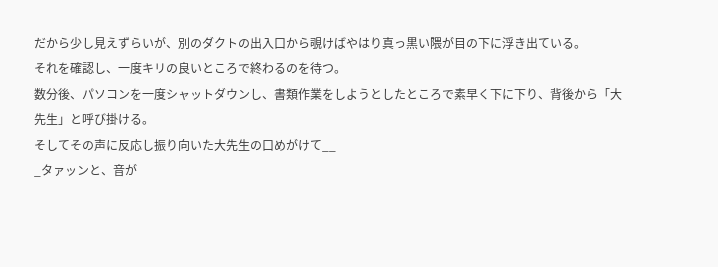だから少し見えずらいが、別のダクトの出入口から覗けばやはり真っ黒い隈が目の下に浮き出ている。
それを確認し、一度キリの良いところで終わるのを待つ。
数分後、パソコンを一度シャットダウンし、書類作業をしようとしたところで素早く下に下り、背後から「大先生」と呼び掛ける。
そしてその声に反応し振り向いた大先生の口めがけて__
_タァッンと、音が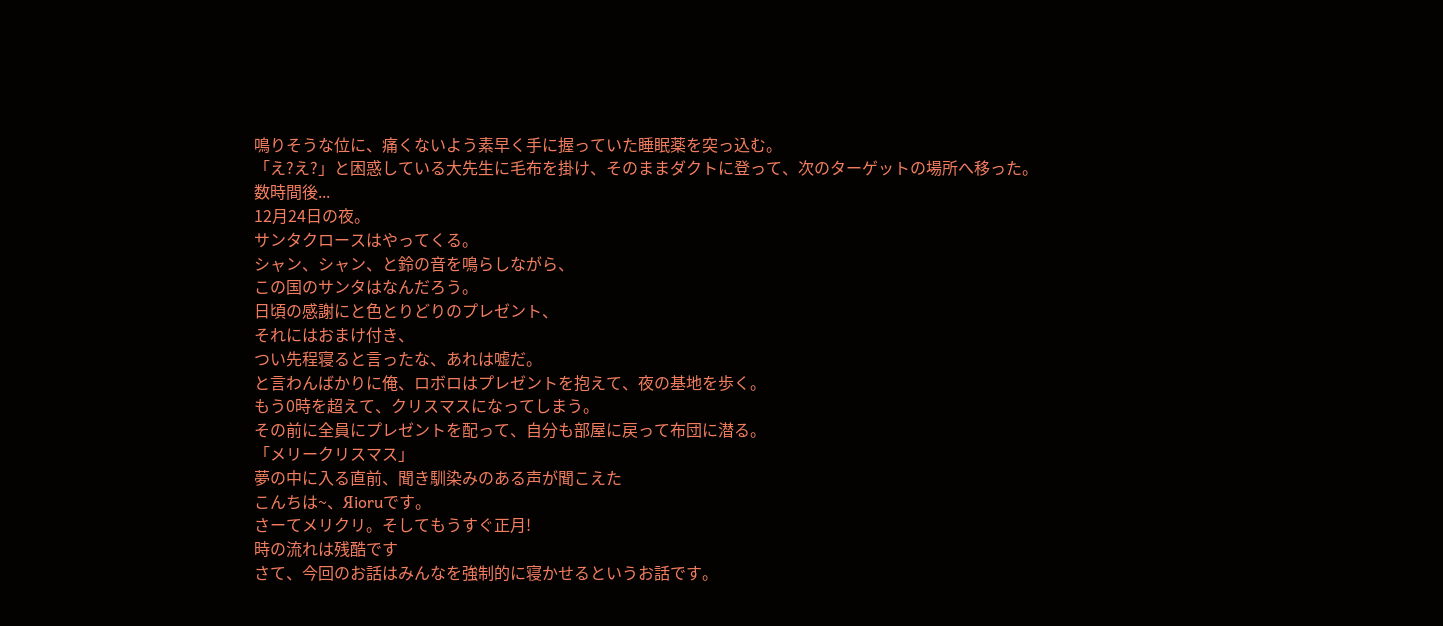鳴りそうな位に、痛くないよう素早く手に握っていた睡眠薬を突っ込む。
「え?え?」と困惑している大先生に毛布を掛け、そのままダクトに登って、次のターゲットの場所へ移った。
数時間後...
12月24日の夜。
サンタクロースはやってくる。
シャン、シャン、と鈴の音を鳴らしながら、
この国のサンタはなんだろう。
日頃の感謝にと色とりどりのプレゼント、
それにはおまけ付き、
つい先程寝ると言ったな、あれは嘘だ。
と言わんばかりに俺、ロボロはプレゼントを抱えて、夜の基地を歩く。
もう0時を超えて、クリスマスになってしまう。
その前に全員にプレゼントを配って、自分も部屋に戻って布団に潜る。
「メリークリスマス」
夢の中に入る直前、聞き馴染みのある声が聞こえた
こんちは~、Яioruです。
さーてメリクリ。そしてもうすぐ正月!
時の流れは残酷です
さて、今回のお話はみんなを強制的に寝かせるというお話です。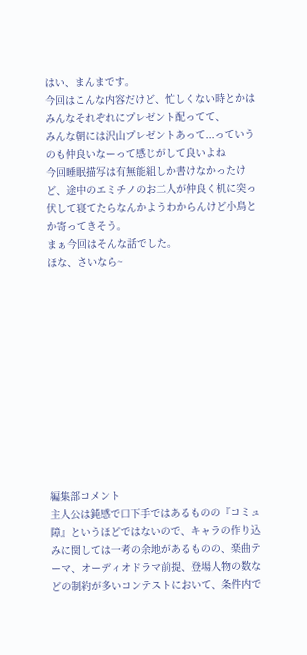はい、まんまです。
今回はこんな内容だけど、忙しくない時とかはみんなそれぞれにプレゼント配ってて、
みんな朝には沢山プレゼントあって...っていうのも仲良いなーって感じがして良いよね
今回睡眠描写は有無能組しか書けなかったけど、途中のエミチノのお二人が仲良く机に突っ伏して寝てたらなんかようわからんけど小鳥とか寄ってきそう。
まぁ今回はそんな話でした。
ほな、さいなら~












編集部コメント
主人公は鈍感で口下手ではあるものの『コミュ障』というほどではないので、キャラの作り込みに関しては一考の余地があるものの、楽曲テーマ、オーディオドラマ前提、登場人物の数などの制約が多いコンテストにおいて、条件内で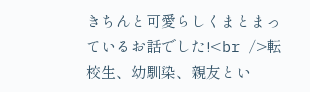きちんと可愛らしくまとまっているお話でした!<br />転校生、幼馴染、親友とい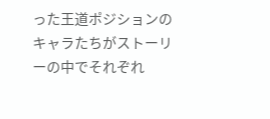った王道ポジションのキャラたちがストーリーの中でそれぞれ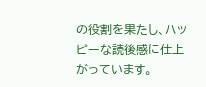の役割を果たし、ハッピーな読後感に仕上がっています。